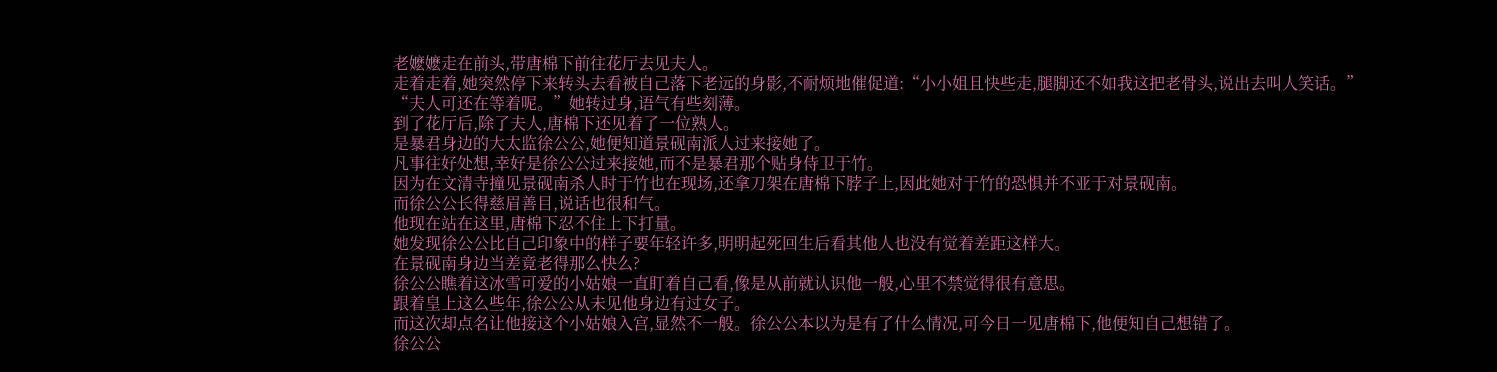老嬷嬷走在前头,带唐棉下前往花厅去见夫人。
走着走着,她突然停下来转头去看被自己落下老远的身影,不耐烦地催促道:“小小姐且快些走,腿脚还不如我这把老骨头,说出去叫人笑话。”
“夫人可还在等着呢。”她转过身,语气有些刻薄。
到了花厅后,除了夫人,唐棉下还见着了一位熟人。
是暴君身边的大太监徐公公,她便知道景砚南派人过来接她了。
凡事往好处想,幸好是徐公公过来接她,而不是暴君那个贴身侍卫于竹。
因为在文清寺撞见景砚南杀人时于竹也在现场,还拿刀架在唐棉下脖子上,因此她对于竹的恐惧并不亚于对景砚南。
而徐公公长得慈眉善目,说话也很和气。
他现在站在这里,唐棉下忍不住上下打量。
她发现徐公公比自己印象中的样子要年轻许多,明明起死回生后看其他人也没有觉着差距这样大。
在景砚南身边当差竟老得那么快么?
徐公公瞧着这冰雪可爱的小姑娘一直盯着自己看,像是从前就认识他一般,心里不禁觉得很有意思。
跟着皇上这么些年,徐公公从未见他身边有过女子。
而这次却点名让他接这个小姑娘入宫,显然不一般。徐公公本以为是有了什么情况,可今日一见唐棉下,他便知自己想错了。
徐公公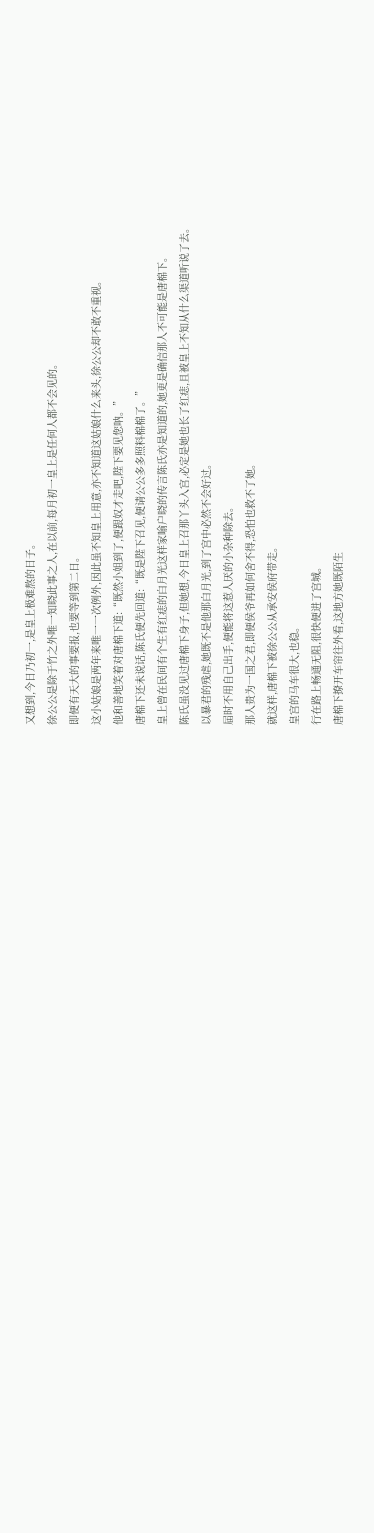又想到,今日乃初一,是皇上极难熬的日子。
徐公公是除于竹之外唯一知晓此事之人,在以前,每月初一皇上是任何人都不会见的。
即便有天大的事要报,也要等到第二日。
这小姑娘是两年来唯一一次例外,因此虽不知皇上用意,亦不知道这姑娘什么来头,徐公公却不敢不重视。
他和善地笑着对唐棉下道:“既然小姐到了,便跟奴才走吧,陛下要见您呐。”
唐棉下还未说话,陈氏便先回道:“既是陛下召见,便请公公多多照料棉棉了。”
皇上曾在民间有个生有红痣的白月光这样家喻户晓的传言陈氏亦是知道的,她更是确信那人不可能是唐棉下。
陈氏虽没见过唐棉下身子,但她想,今日皇上召那丫头入宫,必定是她也长了红痣,且被皇上不知从什么渠道听说了去。
以暴君的残虐,她既不是他那白月光,到了宫中必然不会好过。
届时不用自己出手,便能将这惹人厌的小杂种除去。
那人贵为一国之君,即便侯爷再如何舍不得,恐怕也救不了她。
就这样,唐棉下被徐公公从承安侯府带走。
皇宫的马车很大,也稳。
行在路上畅通无阻,很快便进了宫城。
唐棉下撩开车帘往外看,这地方她既陌生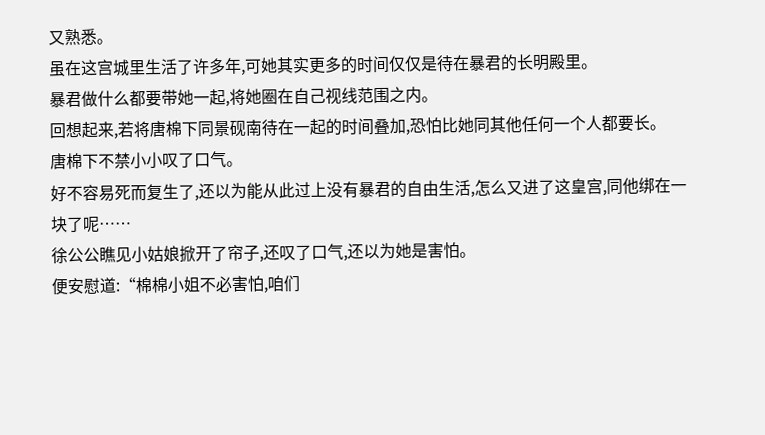又熟悉。
虽在这宫城里生活了许多年,可她其实更多的时间仅仅是待在暴君的长明殿里。
暴君做什么都要带她一起,将她圈在自己视线范围之内。
回想起来,若将唐棉下同景砚南待在一起的时间叠加,恐怕比她同其他任何一个人都要长。
唐棉下不禁小小叹了口气。
好不容易死而复生了,还以为能从此过上没有暴君的自由生活,怎么又进了这皇宫,同他绑在一块了呢……
徐公公瞧见小姑娘掀开了帘子,还叹了口气,还以为她是害怕。
便安慰道:“棉棉小姐不必害怕,咱们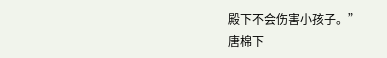殿下不会伤害小孩子。”
唐棉下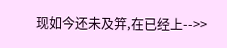现如今还未及笄,在已经上-->>